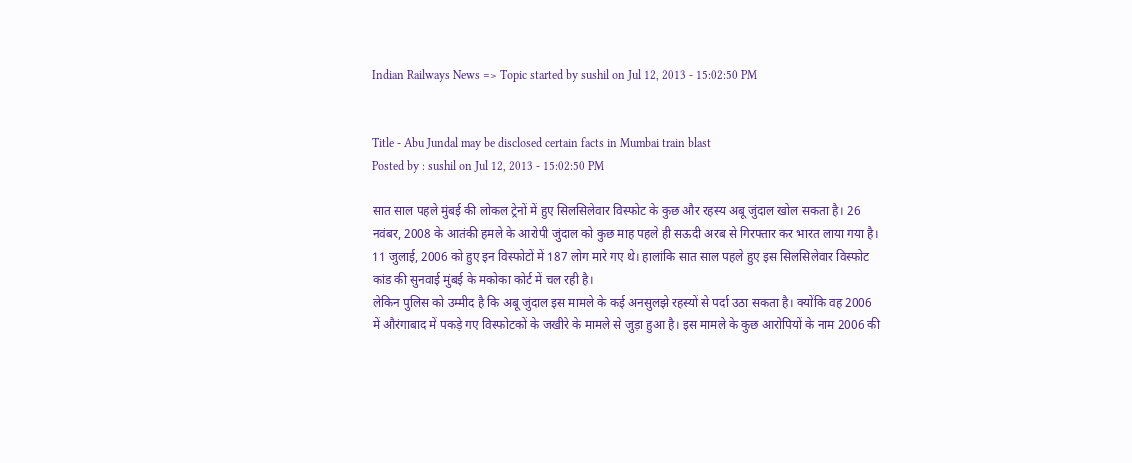Indian Railways News => Topic started by sushil on Jul 12, 2013 - 15:02:50 PM


Title - Abu Jundal may be disclosed certain facts in Mumbai train blast
Posted by : sushil on Jul 12, 2013 - 15:02:50 PM

सात साल पहले मुंबई की लोकल ट्रेनों में हुए सिलसिलेवार विस्फोट के कुछ और रहस्य अबू जुंदाल खोल सकता है। 26 नवंबर, 2008 के आतंकी हमले के आरोपी जुंदाल को कुछ माह पहले ही सऊदी अरब से गिरफ्तार कर भारत लाया गया है। 11 जुलाई, 2006 को हुए इन विस्फोटों में 187 लोग मारे गए थे। हालांकि सात साल पहले हुए इस सिलसिलेवार विस्फोट कांड की सुनवाई मुंबई के मकोका कोर्ट में चल रही है।
लेकिन पुलिस को उम्मीद है कि अबू जुंदाल इस मामले के कई अनसुलझे रहस्यों से पर्दा उठा सकता है। क्योंकि वह 2006 में औरंगाबाद में पकड़े गए विस्फोटकों के जखीरे के मामले से जुड़ा हुआ है। इस मामले के कुछ आरोपियों के नाम 2006 की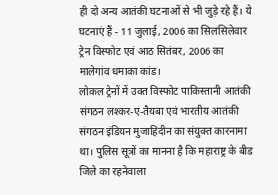ही दो अन्य आतंकी घटनाओं से भी जुड़े रहे हैं। ये घटनाएं हैं - 11 जुलाई, 2006 का सिलसिलेवार ट्रेन विस्फोट एवं आठ सितंबर, 2006 का मालेगांव धमाका कांड।
लोकल ट्रेनों में उक्त विस्फोट पाकिस्तानी आतंकी संगठन लश्कर-ए-तैयबा एवं भारतीय आतंकी संगठन इंडियन मुजाहिदीन का संयुक्त कारनामा था। पुलिस सूत्रों का मानना है कि महाराष्ट्र के बीड जिले का रहनेवाला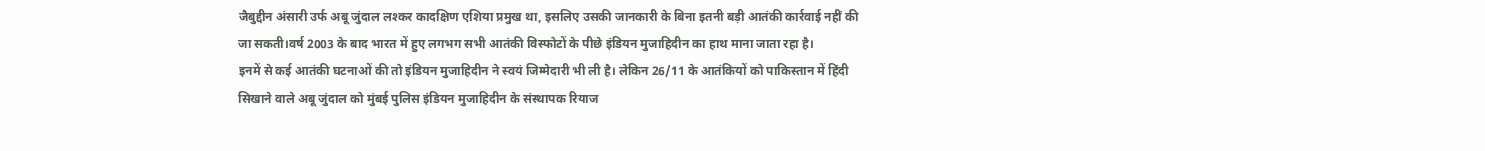जैबुद्दीन अंसारी उर्फ अबू जुंदाल लश्कर कादक्षिण एशिया प्रमुख था, इसलिए उसकी जानकारी के बिना इतनी बड़ी आतंकी कार्रवाई नहीं की जा सकती।वर्ष 2003 के बाद भारत में हुए लगभग सभी आतंकी विस्फोटों के पीछे इंडियन मुजाहिदीन का हाथ माना जाता रहा है।
इनमें से कई आतंकी घटनाओं की तो इंडियन मुजाहिदीन ने स्वयं जिम्मेदारी भी ली है। लेकिन 26/11 के आतंकियों को पाकिस्तान में हिंदी सिखाने वाले अबू जुंदाल को मुंबई पुलिस इंडियन मुजाहिदीन के संस्थापक रियाज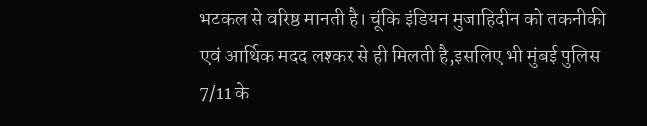भटकल से वरिष्ठ मानती है। चूंकि इंडियन मुजाहिदीन को तकनीकी एवं आर्थिक मदद लश्कर से ही मिलती है,इसलिए भी मुंबई पुलिस 7/11 के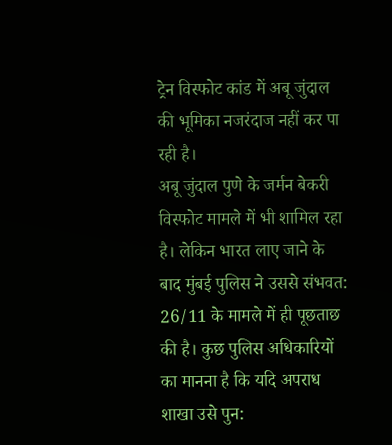ट्रेन विस्फोट कांड में अबू जुंदाल की भूमिका नजरंदाज नहीं कर पा रही है।
अबू जुंदाल पुणे के जर्मन बेकरी विस्फोट मामले में भी शामिल रहा है। लेकिन भारत लाए जाने के बाद मुंबई पुलिस ने उससे संभवत: 26/11 के मामले में ही पूछताछ की है। कुछ पुलिस अधिकारियों का मानना है कि यदि अपराध शाखा उसे पुन: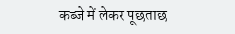कब्जे में लेकर पूछताछ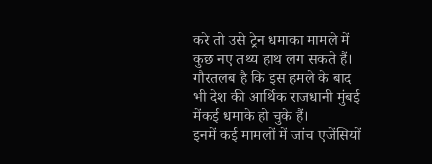करे तो उसे ट्रेन धमाका मामले में कुछ नए तथ्य हाथ लग सकते हैं। गौरतलब है कि इस हमले के बाद भी देश की आर्थिक राजधानी मुंबई मेंकई धमाके हो चुके हैं।
इनमें कई मामलों में जांच एजेंसियों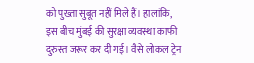को पुख्ता सुबूत नहीं मिले हैं। हालांकि, इस बीच मुंबई की सुरक्षा व्यवस्था काफी दुरुस्त जरूर कर दी गई। वैसे लोकल ट्रेन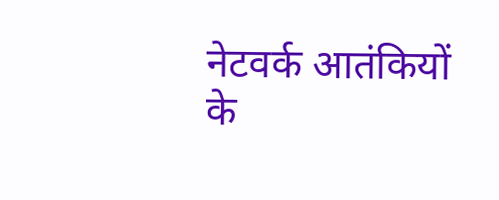नेटवर्क आतंकियों के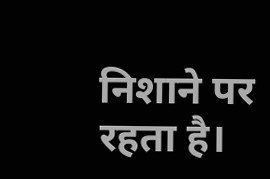निशाने पर रहता है।